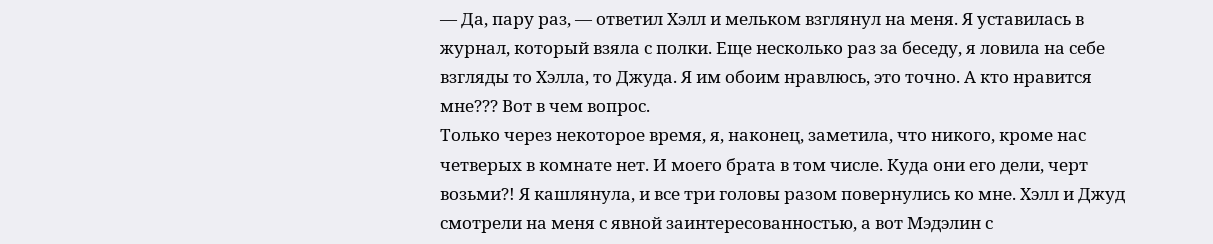— Да, пару раз, — ответил Хэлл и мельком взглянул на меня. Я уставилась в журнал, который взяла с полки. Еще несколько раз за беседу, я ловила на себе взгляды то Хэлла, то Джуда. Я им обоим нравлюсь, это точно. А кто нравится мне??? Вот в чем вопрос.
Только через некоторое время, я, наконец, заметила, что никого, кроме нас четверых в комнате нет. И моего брата в том числе. Куда они его дели, черт возьми?! Я кашлянула, и все три головы разом повернулись ко мне. Хэлл и Джуд смотрели на меня с явной заинтересованностью, а вот Мэдэлин с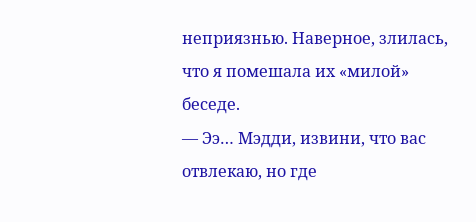неприязнью. Наверное, злилась, что я помешала их «милой» беседе.
— Ээ… Мэдди, извини, что вас отвлекаю, но где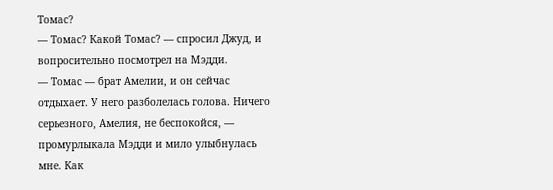Томас?
— Томас? Какой Томас? — спросил Джуд, и вопросительно посмотрел на Мэдди.
— Томас — брат Амелии, и он сейчас отдыхает. У него разболелась голова. Ничего серьезного, Амелия, не беспокойся, — промурлыкала Мэдди и мило улыбнулась мне. Как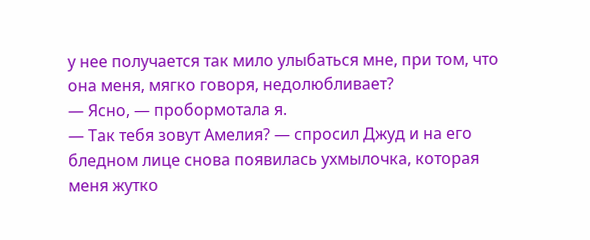у нее получается так мило улыбаться мне, при том, что она меня, мягко говоря, недолюбливает?
— Ясно, — пробормотала я.
— Так тебя зовут Амелия? — спросил Джуд и на его бледном лице снова появилась ухмылочка, которая меня жутко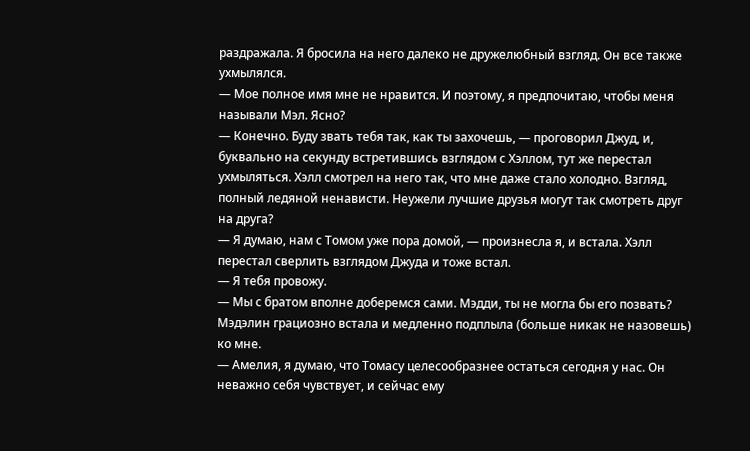раздражала. Я бросила на него далеко не дружелюбный взгляд. Он все также ухмылялся.
— Мое полное имя мне не нравится. И поэтому, я предпочитаю, чтобы меня называли Мэл. Ясно?
— Конечно. Буду звать тебя так, как ты захочешь, — проговорил Джуд, и, буквально на секунду встретившись взглядом с Хэллом, тут же перестал ухмыляться. Хэлл смотрел на него так, что мне даже стало холодно. Взгляд, полный ледяной ненависти. Неужели лучшие друзья могут так смотреть друг на друга?
— Я думаю, нам с Томом уже пора домой, — произнесла я, и встала. Хэлл перестал сверлить взглядом Джуда и тоже встал.
— Я тебя провожу.
— Мы с братом вполне доберемся сами. Мэдди, ты не могла бы его позвать?
Мэдэлин грациозно встала и медленно подплыла (больше никак не назовешь) ко мне.
— Амелия, я думаю, что Томасу целесообразнее остаться сегодня у нас. Он неважно себя чувствует, и сейчас ему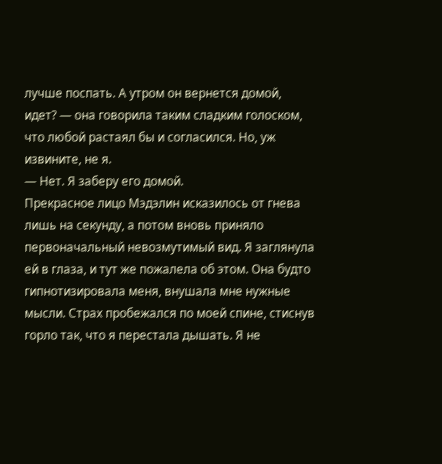лучше поспать. А утром он вернется домой, идет? — она говорила таким сладким голоском, что любой растаял бы и согласился. Но, уж извините, не я.
— Нет. Я заберу его домой.
Прекрасное лицо Мэдэлин исказилось от гнева лишь на секунду, а потом вновь приняло первоначальный невозмутимый вид. Я заглянула ей в глаза, и тут же пожалела об этом. Она будто гипнотизировала меня, внушала мне нужные мысли. Страх пробежался по моей спине, стиснув горло так, что я перестала дышать. Я не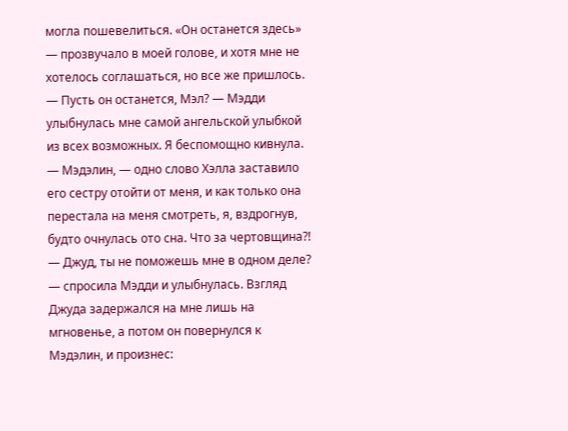могла пошевелиться. «Он останется здесь» — прозвучало в моей голове, и хотя мне не хотелось соглашаться, но все же пришлось.
— Пусть он останется, Мэл? — Мэдди улыбнулась мне самой ангельской улыбкой из всех возможных. Я беспомощно кивнула.
— Мэдэлин, — одно слово Хэлла заставило его сестру отойти от меня, и как только она перестала на меня смотреть, я, вздрогнув, будто очнулась ото сна. Что за чертовщина?!
— Джуд, ты не поможешь мне в одном деле? — спросила Мэдди и улыбнулась. Взгляд Джуда задержался на мне лишь на мгновенье, а потом он повернулся к Мэдэлин, и произнес: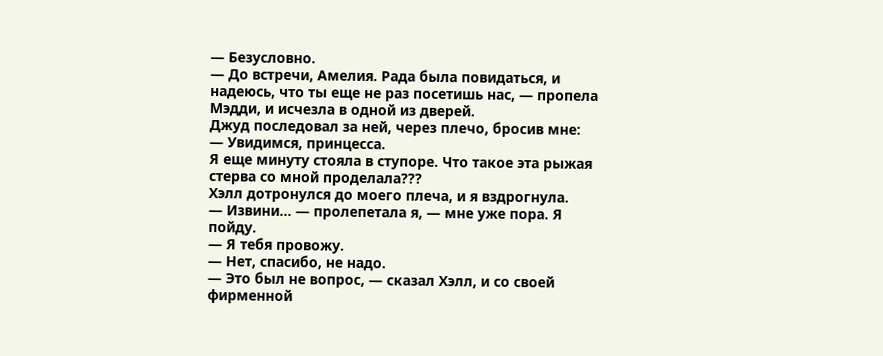— Безусловно.
— До встречи, Амелия. Рада была повидаться, и надеюсь, что ты еще не раз посетишь нас, — пропела Мэдди, и исчезла в одной из дверей.
Джуд последовал за ней, через плечо, бросив мне:
— Увидимся, принцесса.
Я еще минуту стояла в ступоре. Что такое эта рыжая стерва со мной проделала???
Хэлл дотронулся до моего плеча, и я вздрогнула.
— Извини… — пролепетала я, — мне уже пора. Я пойду.
— Я тебя провожу.
— Нет, спасибо, не надо.
— Это был не вопрос, — сказал Хэлл, и со своей фирменной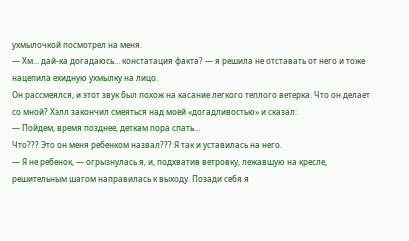ухмылочкой посмотрел на меня.
— Хм… дай-ка догадаюсь… констатация факта? — я решила не отставать от него и тоже нацепила ехидную ухмылку на лицо.
Он рассмеялся, и этот звук был похож на касание легкого теплого ветерка. Что он делает со мной? Хэлл закончил смеяться над моей «догадливостью» и сказал:
— Пойдем, время позднее, деткам пора спать…
Что??? Это он меня ребенком назвал??? Я так и уставилась на него.
— Я не ребенок, — огрызнулась я, и, подхватив ветровку, лежавшую на кресле, решительным шагом направилась к выходу. Позади себя я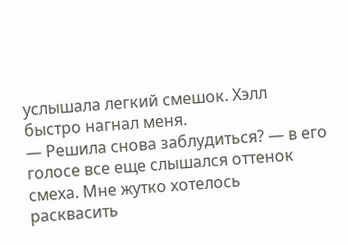услышала легкий смешок. Хэлл быстро нагнал меня.
— Решила снова заблудиться? — в его голосе все еще слышался оттенок смеха. Мне жутко хотелось расквасить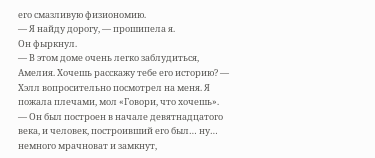его смазливую физиономию.
— Я найду дорогу, — прошипела я.
Он фыркнул.
— В этом доме очень легко заблудиться, Амелия. Хочешь расскажу тебе его историю? — Хэлл вопросительно посмотрел на меня. Я пожала плечами, мол «Говори, что хочешь».
— Он был построен в начале девятнадцатого века, и человек, построивший его был… ну… немного мрачноват и замкнут,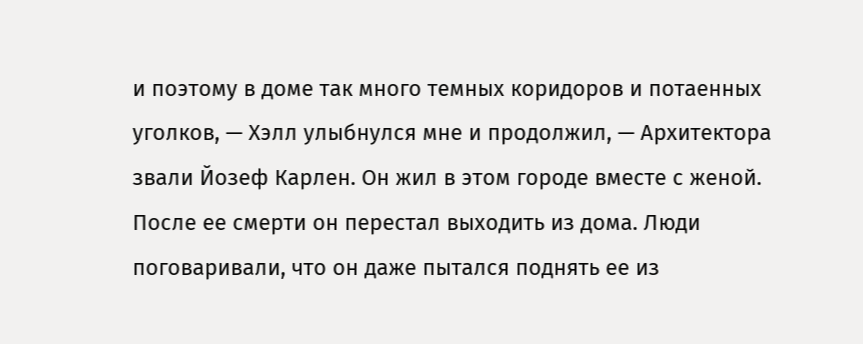и поэтому в доме так много темных коридоров и потаенных уголков, — Хэлл улыбнулся мне и продолжил, — Архитектора звали Йозеф Карлен. Он жил в этом городе вместе с женой. После ее смерти он перестал выходить из дома. Люди поговаривали, что он даже пытался поднять ее из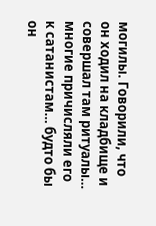могилы. Говорили, что он ходил на кладбище и совершал там ритуалы… многие причисляли его к сатанистам… будто бы он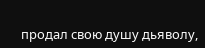продал свою душу дьяволу,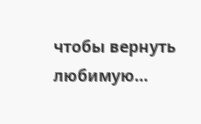чтобы вернуть любимую…